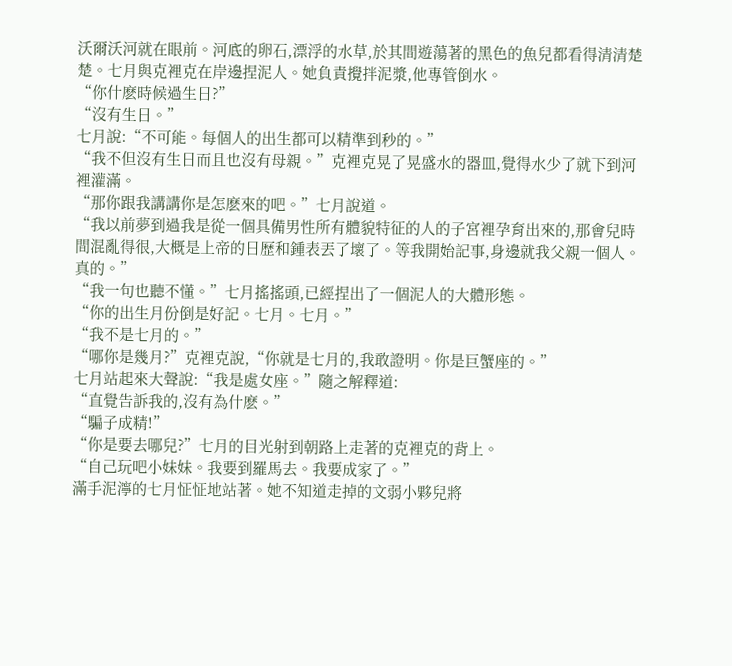沃爾沃河就在眼前。河底的卵石,漂浮的水草,於其間遊蕩著的黑色的魚兒都看得清清楚楚。七月與克裡克在岸邊捏泥人。她負責攪拌泥漿,他專管倒水。
“你什麽時候過生日?”
“沒有生日。”
七月說:“不可能。每個人的出生都可以精準到秒的。”
“我不但沒有生日而且也沒有母親。”克裡克晃了晃盛水的器皿,覺得水少了就下到河裡灌滿。
“那你跟我講講你是怎麽來的吧。”七月說道。
“我以前夢到過我是從一個具備男性所有體貌特征的人的子宮裡孕育出來的,那會兒時間混亂得很,大概是上帝的日歷和鍾表丟了壞了。等我開始記事,身邊就我父親一個人。真的。”
“我一句也聽不懂。”七月搖搖頭,已經捏出了一個泥人的大體形態。
“你的出生月份倒是好記。七月。七月。”
“我不是七月的。”
“哪你是幾月?”克裡克說,“你就是七月的,我敢證明。你是巨蟹座的。”
七月站起來大聲說:“我是處女座。”隨之解釋道:
“直覺告訴我的,沒有為什麽。”
“騙子成精!”
“你是要去哪兒?”七月的目光射到朝路上走著的克裡克的背上。
“自己玩吧小妹妹。我要到羅馬去。我要成家了。”
滿手泥濘的七月怔怔地站著。她不知道走掉的文弱小夥兒將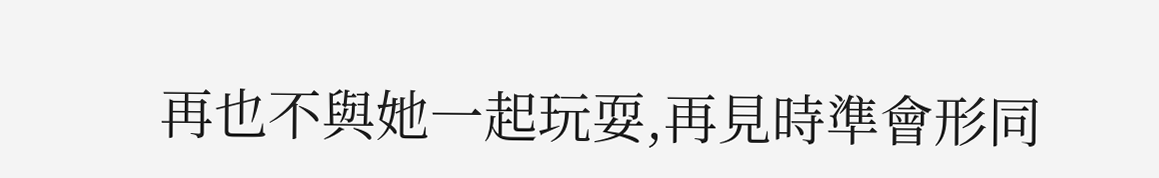再也不與她一起玩耍,再見時準會形同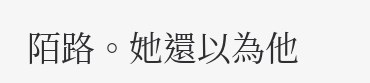陌路。她還以為他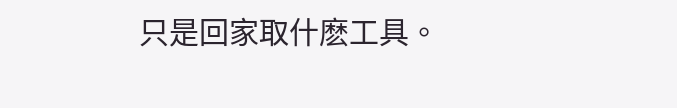只是回家取什麽工具。